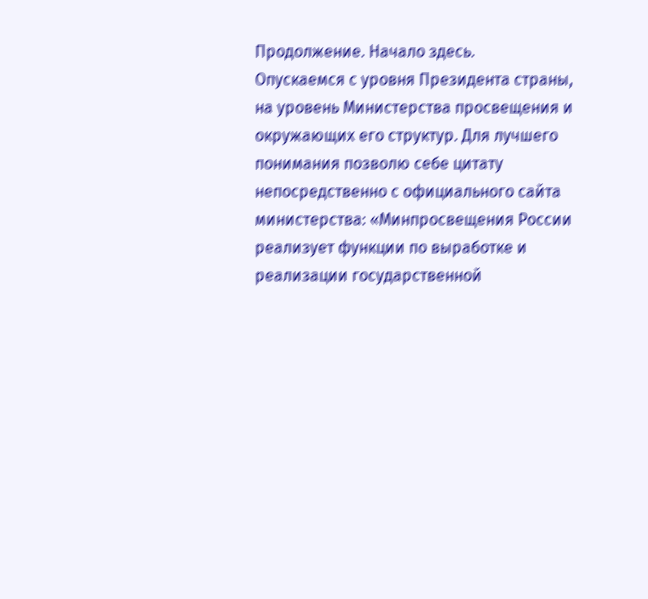Продолжение. Начало здесь.
Опускаемся с уровня Президента страны, на уровень Министерства просвещения и окружающих его структур. Для лучшего понимания позволю себе цитату непосредственно с официального сайта министерства: «Минпросвещения России реализует функции по выработке и реализации государственной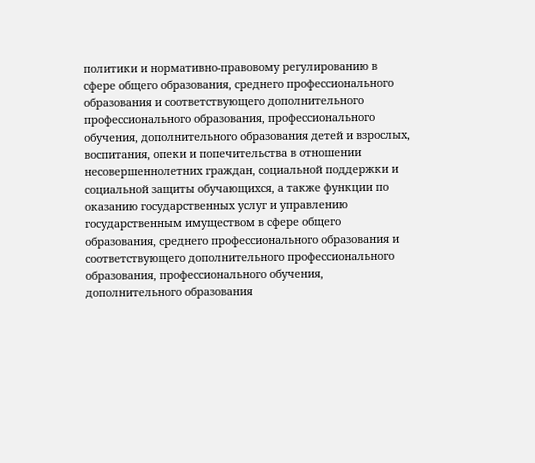политики и нормативно-правовому регулированию в сфере общего образования, среднего профессионального образования и соответствующего дополнительного профессионального образования, профессионального обучения, дополнительного образования детей и взрослых, воспитания, опеки и попечительства в отношении несовершеннолетних граждан, социальной поддержки и социальной защиты обучающихся, а также функции по оказанию государственных услуг и управлению государственным имуществом в сфере общего образования, среднего профессионального образования и соответствующего дополнительного профессионального образования, профессионального обучения, дополнительного образования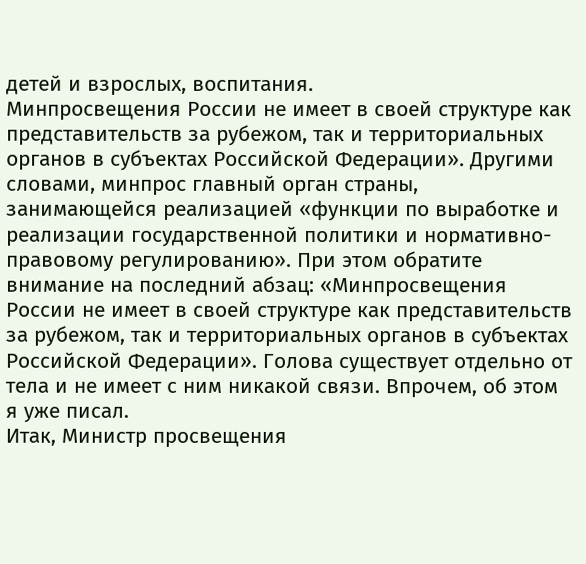детей и взрослых, воспитания.
Минпросвещения России не имеет в своей структуре как представительств за рубежом, так и территориальных органов в субъектах Российской Федерации». Другими словами, минпрос главный орган страны, занимающейся реализацией «функции по выработке и реализации государственной политики и нормативно-правовому регулированию». При этом обратите внимание на последний абзац: «Минпросвещения России не имеет в своей структуре как представительств за рубежом, так и территориальных органов в субъектах Российской Федерации». Голова существует отдельно от тела и не имеет с ним никакой связи. Впрочем, об этом я уже писал.
Итак, Министр просвещения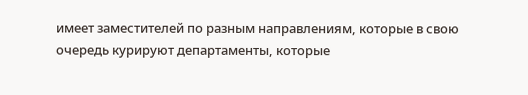имеет заместителей по разным направлениям, которые в свою очередь курируют департаменты, которые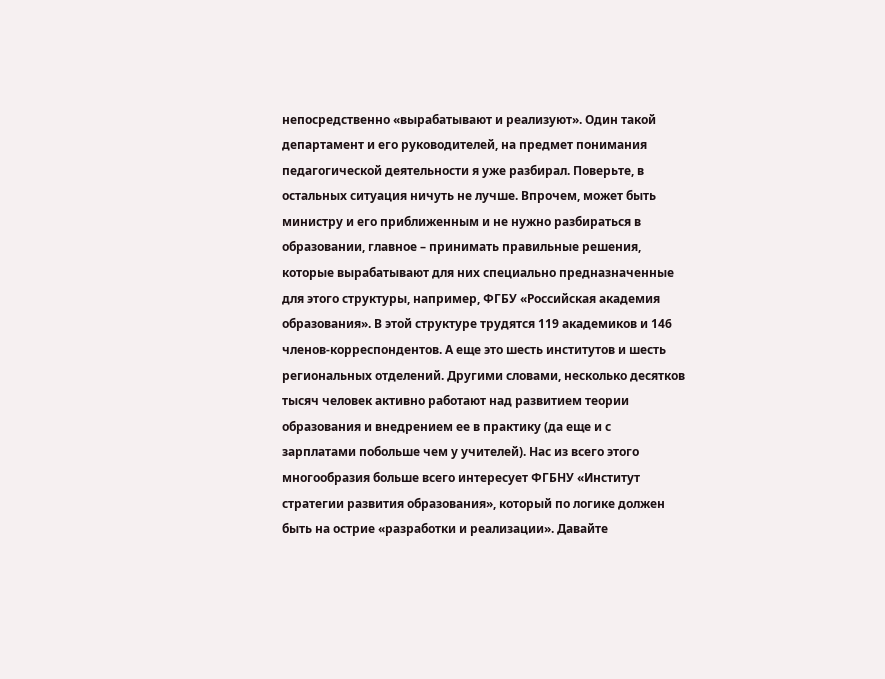непосредственно «вырабатывают и реализуют». Один такой департамент и его руководителей, на предмет понимания педагогической деятельности я уже разбирал. Поверьте, в остальных ситуация ничуть не лучше. Впрочем, может быть министру и его приближенным и не нужно разбираться в образовании, главное – принимать правильные решения, которые вырабатывают для них специально предназначенные для этого структуры, например, ФГБУ «Российская академия образования». В этой структуре трудятся 119 академиков и 146 членов-корреспондентов. А еще это шесть институтов и шесть региональных отделений. Другими словами, несколько десятков тысяч человек активно работают над развитием теории образования и внедрением ее в практику (да еще и с зарплатами побольше чем у учителей). Нас из всего этого многообразия больше всего интересует ФГБНУ «Институт стратегии развития образования», который по логике должен быть на острие «разработки и реализации». Давайте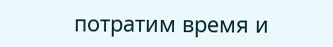потратим время и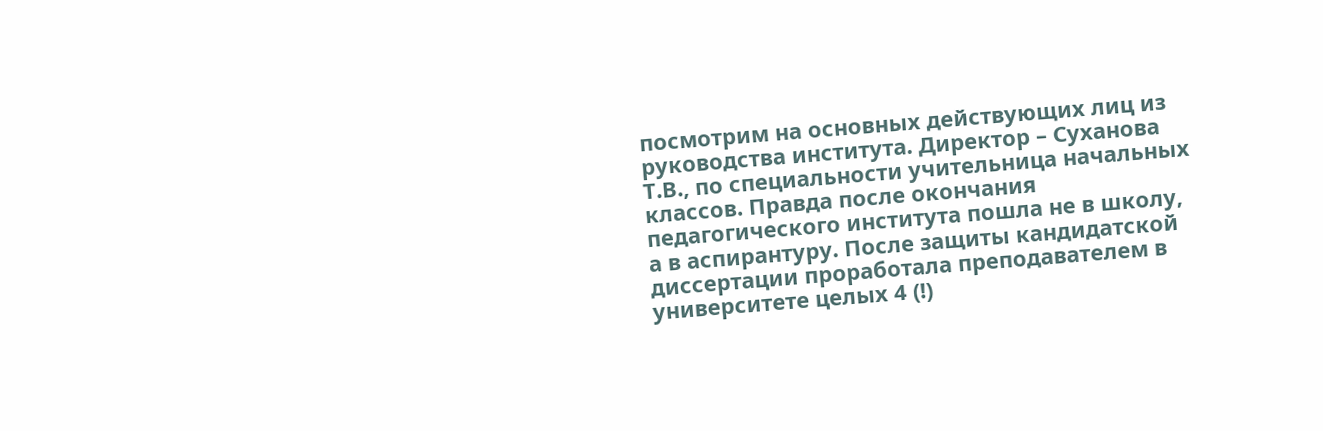посмотрим на основных действующих лиц из руководства института. Директор – Суханова Т.В., по специальности учительница начальных классов. Правда после окончания педагогического института пошла не в школу, а в аспирантуру. После защиты кандидатской диссертации проработала преподавателем в университете целых 4 (!)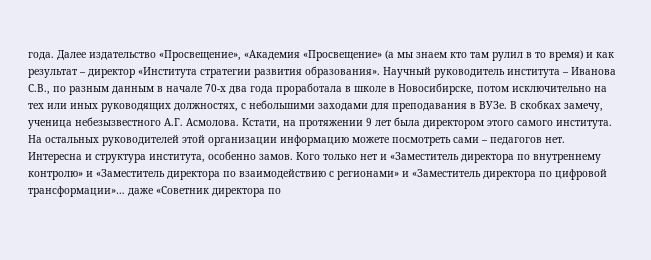года. Далее издательство «Просвещение», «Академия «Просвещение» (а мы знаем кто там рулил в то время) и как результат – директор «Института стратегии развития образования». Научный руководитель института – Иванова С.В., по разным данным в начале 70-х два года проработала в школе в Новосибирске, потом исключительно на тех или иных руководящих должностях, с небольшими заходами для преподавания в ВУЗе. В скобках замечу, ученица небезызвестного А.Г. Асмолова. Кстати, на протяжении 9 лет была директором этого самого института. На остальных руководителей этой организации информацию можете посмотреть сами – педагогов нет. Интересна и структура института, особенно замов. Кого только нет и «Заместитель директора по внутреннему контролю» и «Заместитель директора по взаимодействию с регионами» и «Заместитель директора по цифровой трансформации»… даже «Советник директора по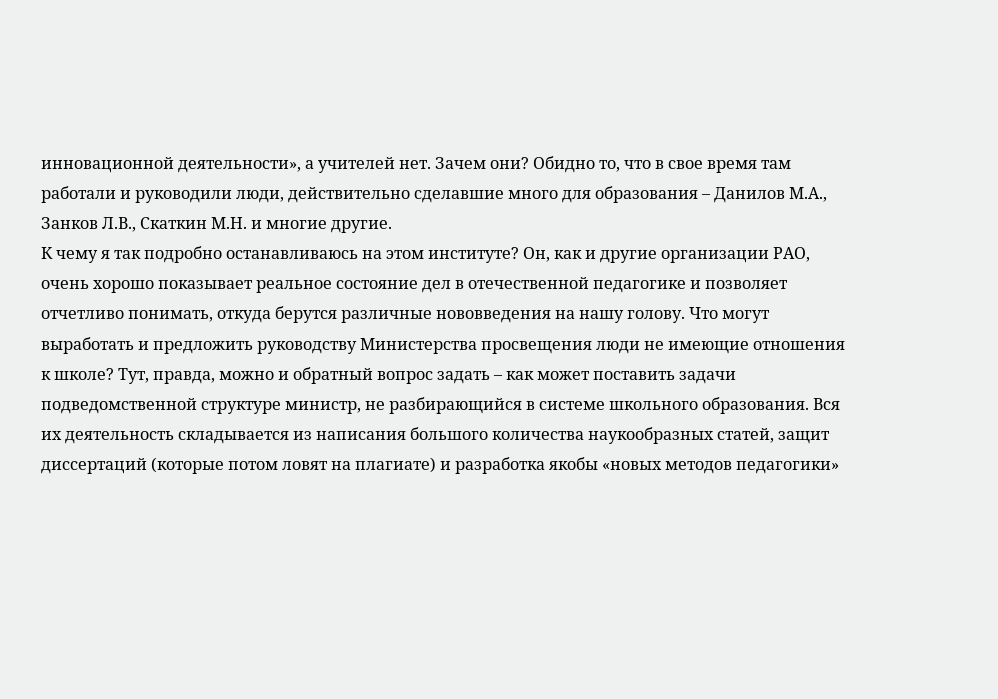инновационной деятельности», а учителей нет. Зачем они? Обидно то, что в свое время там работали и руководили люди, действительно сделавшие много для образования – Данилов М.А., Занков Л.В., Скаткин М.Н. и многие другие.
К чему я так подробно останавливаюсь на этом институте? Он, как и другие организации РАО, очень хорошо показывает реальное состояние дел в отечественной педагогике и позволяет отчетливо понимать, откуда берутся различные нововведения на нашу голову. Что могут выработать и предложить руководству Министерства просвещения люди не имеющие отношения к школе? Тут, правда, можно и обратный вопрос задать – как может поставить задачи подведомственной структуре министр, не разбирающийся в системе школьного образования. Вся их деятельность складывается из написания большого количества наукообразных статей, защит диссертаций (которые потом ловят на плагиате) и разработка якобы «новых методов педагогики»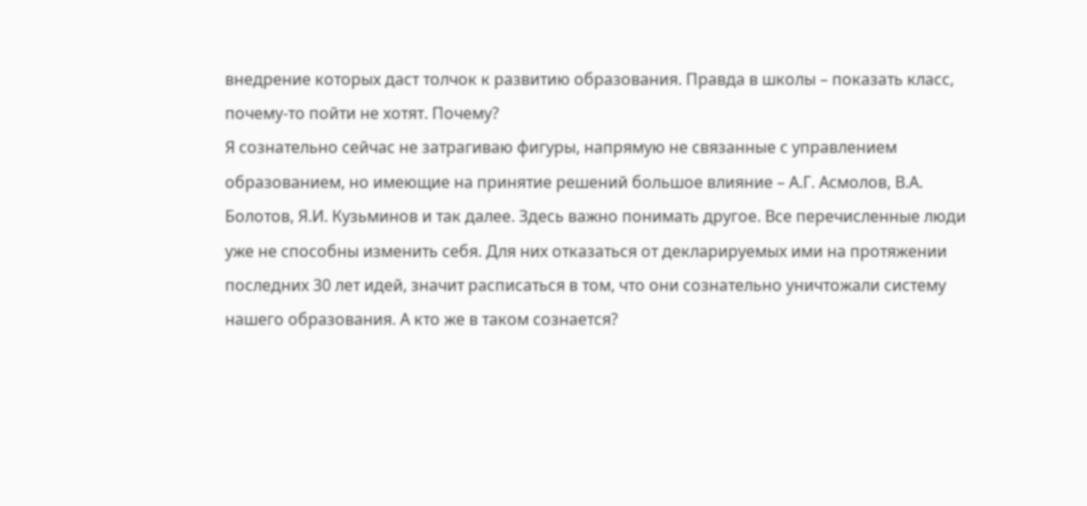внедрение которых даст толчок к развитию образования. Правда в школы – показать класс, почему-то пойти не хотят. Почему?
Я сознательно сейчас не затрагиваю фигуры, напрямую не связанные с управлением образованием, но имеющие на принятие решений большое влияние – А.Г. Асмолов, В.А. Болотов, Я.И. Кузьминов и так далее. Здесь важно понимать другое. Все перечисленные люди уже не способны изменить себя. Для них отказаться от декларируемых ими на протяжении последних 30 лет идей, значит расписаться в том, что они сознательно уничтожали систему нашего образования. А кто же в таком сознается?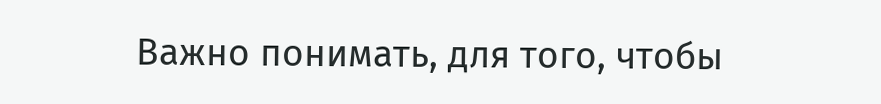Важно понимать, для того, чтобы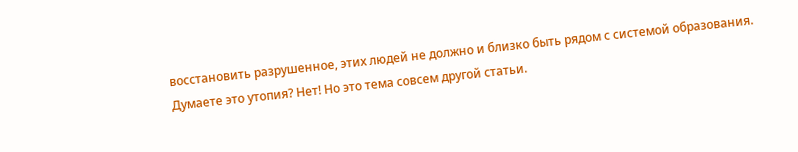восстановить разрушенное, этих людей не должно и близко быть рядом с системой образования. Думаете это утопия? Нет! Но это тема совсем другой статьи.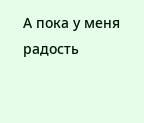А пока у меня радость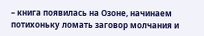– книга появилась на Озоне, начинаем потихоньку ломать заговор молчания и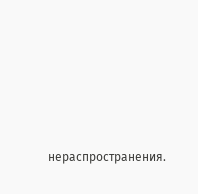нераспространения.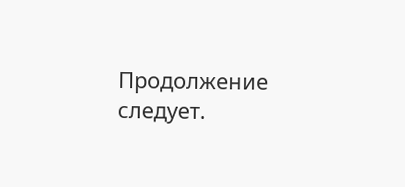Продолжение следует.